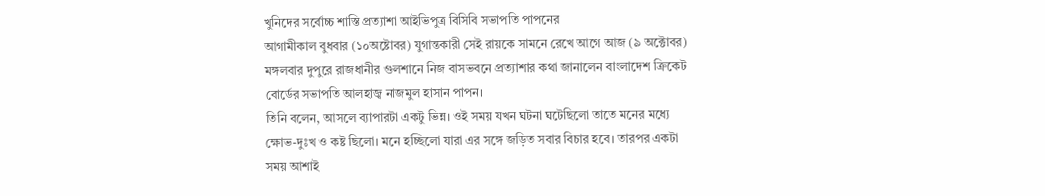খুনিদের সর্বোচ্চ শাস্তি প্রত্যাশা আইভিপুত্র বিসিবি সভাপতি পাপনের
আগামীকাল বুধবার (১০অষ্টোবর) যুগান্তকারী সেই রায়কে সামনে রেখে আগে আজ (৯ অক্টোবর) মঙ্গলবার দুপুরে রাজধানীর গুলশানে নিজ বাসভবনে প্রত্যাশার কথা জানালেন বাংলাদেশ ক্রিকেট বোর্ডের সভাপতি আলহাজ্ব নাজমুল হাসান পাপন।
তিনি বলেন, আসলে ব্যাপারটা একটু ভিন্ন। ওই সময় যখন ঘটনা ঘটেছিলো তাতে মনের মধ্যে ক্ষোভ-দুঃখ ও কষ্ট ছিলো। মনে হচ্ছিলো যারা এর সঙ্গে জড়িত সবার বিচার হবে। তারপর একটা সময় আশাই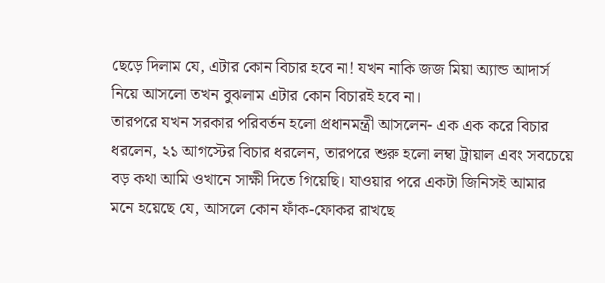ছেড়ে দিলাম যে, এটার কোন বিচার হবে না! যখন নাকি জজ মিয়া অ্যান্ড আদার্স নিয়ে আসলো তখন বুঝলাম এটার কোন বিচারই হবে না।
তারপরে যখন সরকার পরিবর্তন হলো প্রধানমন্ত্রী আসলেন- এক এক করে বিচার ধরলেন, ২১ আগস্টের বিচার ধরলেন, তারপরে শুরু হলো লম্বা ট্রায়াল এবং সবচেয়ে বড় কথা আমি ওখানে সাক্ষী দিতে গিয়েছি। যাওয়ার পরে একটা জিনিসই আমার মনে হয়েছে যে, আসলে কোন ফাঁক-ফোকর রাখছে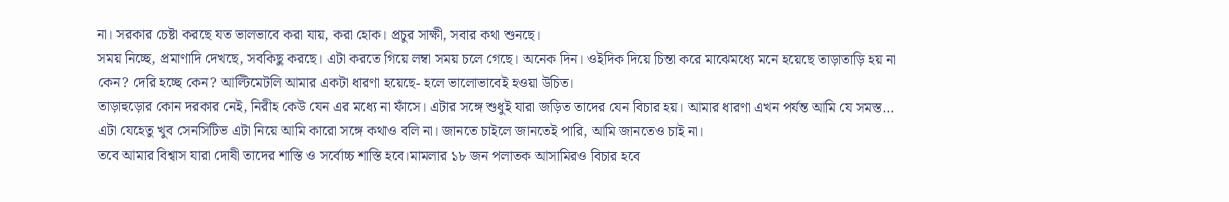না। সরকার চেষ্টা করছে যত ভালভাবে করা যায়, করা হোক। প্রচুর সাক্ষী, সবার কথা শুনছে।
সময় নিচ্ছে, প্রমাণাদি দেখছে, সবকিছু করছে। এটা করতে গিয়ে লম্বা সময় চলে গেছে। অনেক দিন। ওইদিক দিয়ে চিন্তা করে মাঝেমধ্যে মনে হয়েছে তাড়াতাড়ি হয় না কেন? দেরি হচ্ছে কেন? আল্টিমেটলি আমার একটা ধারণা হয়েছে- হলে ভালোভাবেই হওয়া উচিত।
তাড়াহুড়োর কোন দরকার নেই, নিরীহ কেউ যেন এর মধ্যে না ফাঁসে। এটার সঙ্গে শুধুই যারা জড়িত তাদের যেন বিচার হয়। আমার ধারণা এখন পর্যন্ত আমি যে সমস্ত… এটা যেহেতু খুব সেনসিটিভ এটা নিয়ে আমি কারো সঙ্গে কথাও বলি না। জানতে চাইলে জানতেই পারি, আমি জানতেও চাই না।
তবে আমার বিশ্বাস যারা দোষী তাদের শাস্তি ও সর্বোচ্চ শাস্তি হবে।মামলার ১৮ জন পলাতক আসামিরও বিচার হবে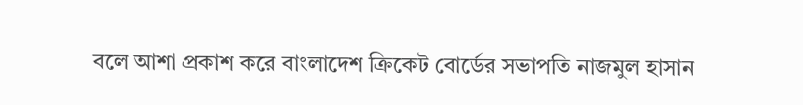বলে আশা প্রকাশ করে বাংলাদেশ ক্রিকেট বোর্ডের সভাপতি নাজমুল হাসান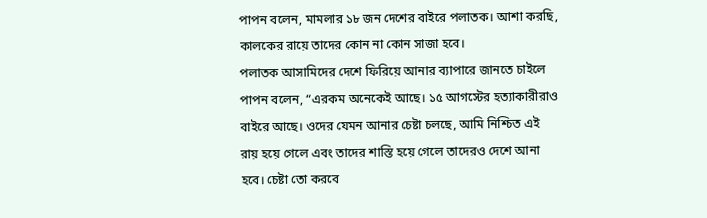পাপন বলেন, মামলার ১৮ জন দেশের বাইরে পলাতক। আশা করছি, কালকের রায়ে তাদের কোন না কোন সাজা হবে।
পলাতক আসামিদের দেশে ফিরিয়ে আনার ব্যাপারে জানতে চাইলে পাপন বলেন, “এরকম অনেকেই আছে। ১৫ আগস্টের হত্যাকারীরাও বাইরে আছে। ওদের যেমন আনার চেষ্টা চলছে, আমি নিশ্চিত এই রায় হয়ে গেলে এবং তাদের শাস্তি হয়ে গেলে তাদেরও দেশে আনা হবে। চেষ্টা তো করবে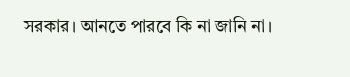সরকার। আনতে পারবে কি না জানি না।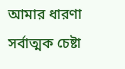আমার ধারণা সর্বাত্মক চেষ্টা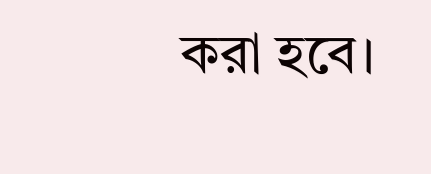করা হবে।